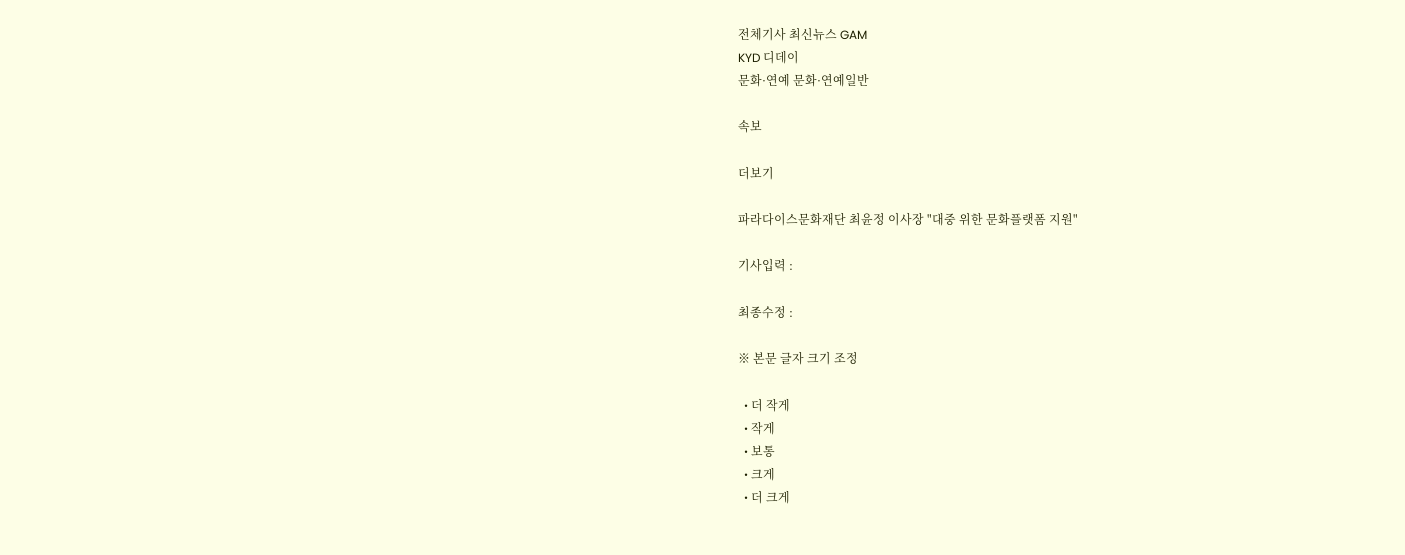전체기사 최신뉴스 GAM
KYD 디데이
문화·연예 문화·연예일반

속보

더보기

파라다이스문화재단 최윤정 이사장 "대중 위한 문화플랫폼 지원"

기사입력 :

최종수정 :

※ 본문 글자 크기 조정

  • 더 작게
  • 작게
  • 보통
  • 크게
  • 더 크게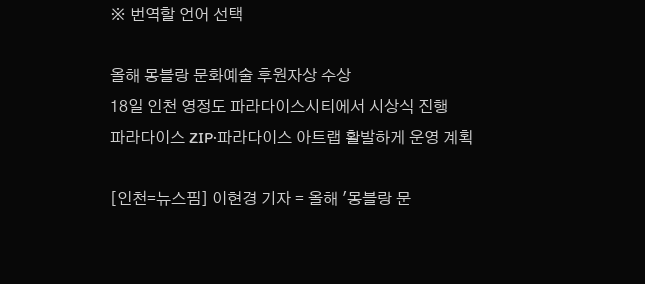※ 번역할 언어 선택

올해 몽블랑 문화예술 후원자상 수상
18일 인천 영정도 파라다이스시티에서 시상식 진행
파라다이스 ZIP·파라다이스 아트랩 활발하게 운영 계획

[인천=뉴스핌] 이현경 기자 = 올해 '몽블랑 문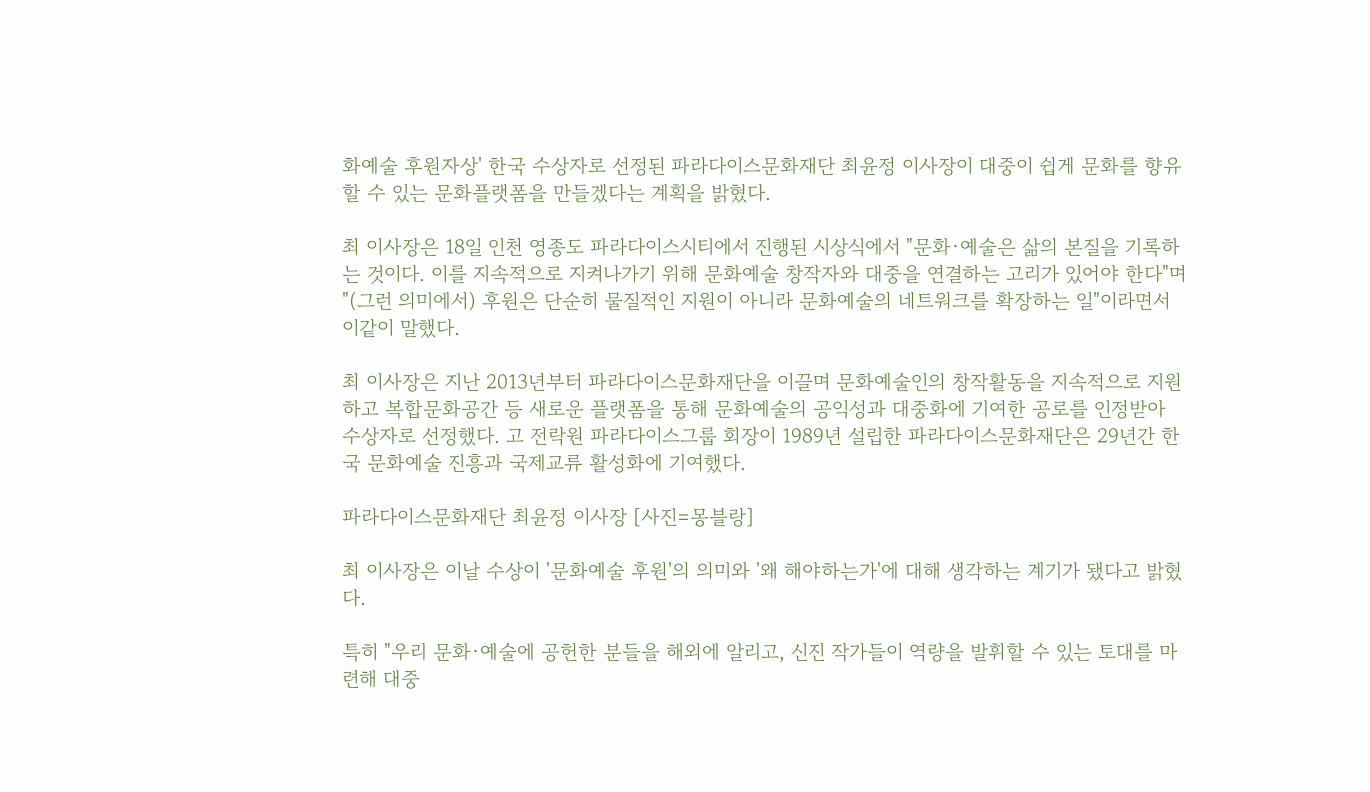화예술 후원자상' 한국 수상자로 선정된 파라다이스문화재단 최윤정 이사장이 대중이 쉽게 문화를 향유할 수 있는 문화플랫폼을 만들겠다는 계획을 밝혔다.

최 이사장은 18일 인천 영종도 파라다이스시티에서 진행된 시상식에서 "문화·예술은 삶의 본질을 기록하는 것이다. 이를 지속적으로 지켜나가기 위해 문화예술 창작자와 대중을 연결하는 고리가 있어야 한다"며 "(그런 의미에서) 후원은 단순히 물질적인 지원이 아니라 문화예술의 네트워크를 확장하는 일"이라면서 이같이 말했다.

최 이사장은 지난 2013년부터 파라다이스문화재단을 이끌며 문화예술인의 창작활동을 지속적으로 지원하고 복합문화공간 등 새로운 플랫폼을 통해 문화예술의 공익성과 대중화에 기여한 공로를 인정받아 수상자로 선정했다. 고 전락원 파라다이스그룹 회장이 1989년 설립한 파라다이스문화재단은 29년간 한국 문화예술 진흥과 국제교류 활성화에 기여했다.

파라다이스문화재단 최윤정 이사장 [사진=몽블랑]

최 이사장은 이날 수상이 '문화예술 후원'의 의미와 '왜 해야하는가'에 대해 생각하는 계기가 됐다고 밝혔다.

특히 "우리 문화·예술에 공헌한 분들을 해외에 알리고, 신진 작가들이 역량을 발휘할 수 있는 토대를 마련해 대중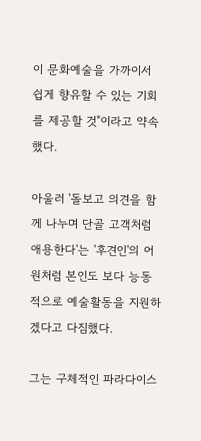이 문화예술을 가까이서 쉽게 향유할 수 있는 기회를 제공할 것"이라고 약속했다.

아울러 '돌보고 의견을 함께 나누며 단골 고객처럼 애용한다'는 '후견인'의 어원처럼 본인도 보다 능동적으로 예술활동을 지원하겠다고 다짐했다.

그는 구체적인 파라다이스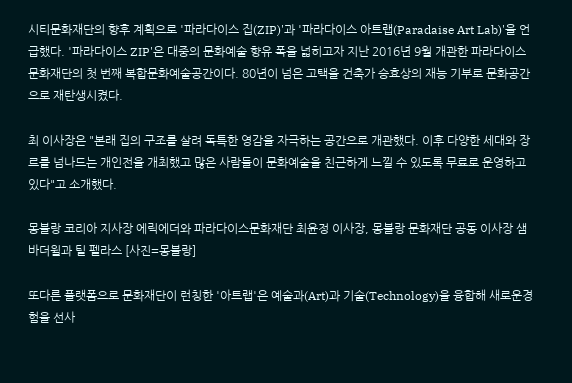시티문화재단의 향후 계획으로 '파라다이스 집(ZIP)'과 '파라다이스 아트랩(Paradaise Art Lab)'을 언급했다. '파라다이스 ZIP'은 대중의 문화예술 향유 폭을 넓히고자 지난 2016년 9월 개관한 파라다이스 문화재단의 첫 번째 복합문화예술공간이다. 80년이 넘은 고택을 건축가 승효상의 재능 기부로 문화공간으로 재탄생시켰다.

최 이사장은 "본래 집의 구조를 살려 독특한 영감을 자극하는 공간으로 개관했다. 이후 다양한 세대와 장르를 넘나드는 개인전을 개최했고 많은 사람들이 문화예술을 친근하게 느낄 수 있도록 무료로 운영하고 있다"고 소개했다.

몽블랑 코리아 지사장 에릭에더와 파라다이스문화재단 최윤정 이사장, 몽블랑 문화재단 공동 이사장 샘 바더윌과 틸 펠라스 [사진=몽블랑]

또다른 플랫폼으로 문화재단이 런칭한 '아트랩'은 예술과(Art)과 기술(Technology)을 융합해 새로운경험을 선사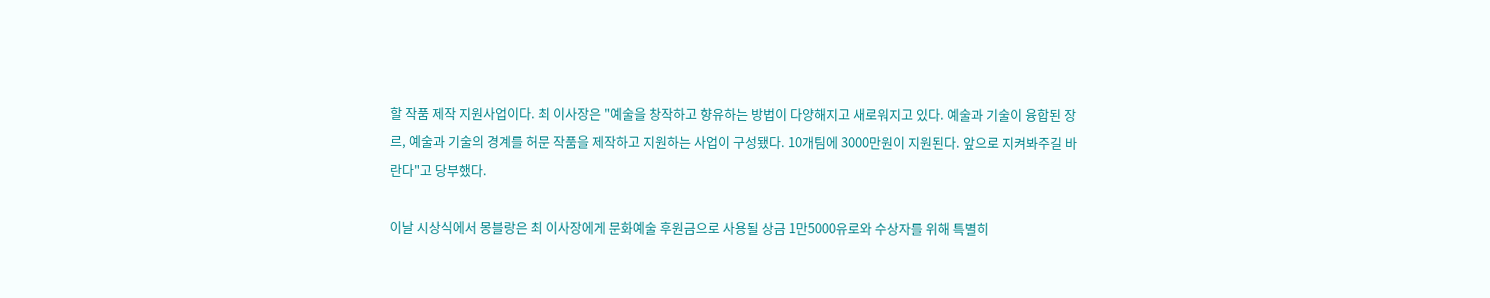할 작품 제작 지원사업이다. 최 이사장은 "예술을 창작하고 향유하는 방법이 다양해지고 새로워지고 있다. 예술과 기술이 융합된 장르, 예술과 기술의 경계를 허문 작품을 제작하고 지원하는 사업이 구성됐다. 10개팀에 3000만원이 지원된다. 앞으로 지켜봐주길 바란다"고 당부했다.

이날 시상식에서 몽블랑은 최 이사장에게 문화예술 후원금으로 사용될 상금 1만5000유로와 수상자를 위해 특별히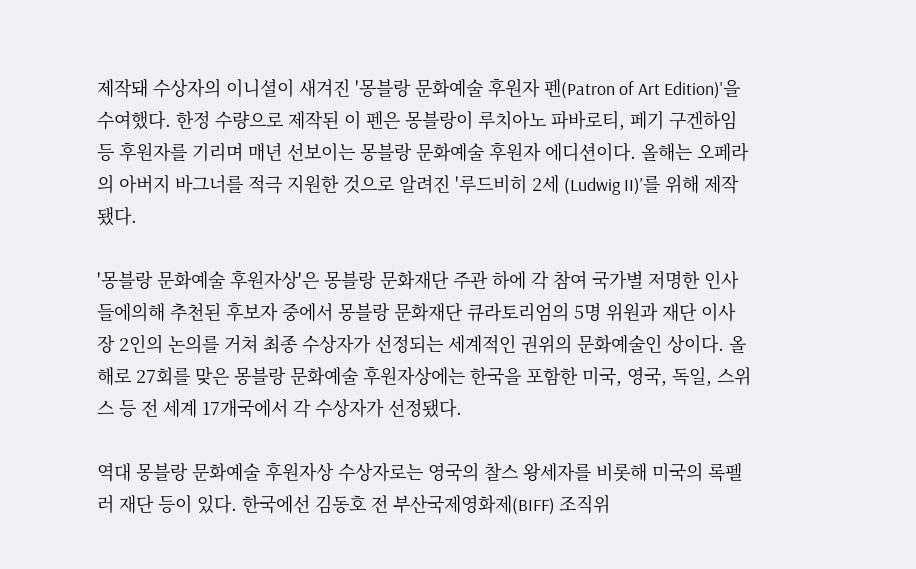제작돼 수상자의 이니셜이 새겨진 '몽블랑 문화예술 후원자 펜(Patron of Art Edition)'을 수여했다. 한정 수량으로 제작된 이 펜은 몽블랑이 루치아노 파바로티, 페기 구겐하임 등 후원자를 기리며 매년 선보이는 몽블랑 문화예술 후원자 에디션이다. 올해는 오페라의 아버지 바그너를 적극 지원한 것으로 알려진 '루드비히 2세 (Ludwig II)'를 위해 제작됐다.

'몽블랑 문화예술 후원자상'은 몽블랑 문화재단 주관 하에 각 참여 국가별 저명한 인사들에의해 추천된 후보자 중에서 몽블랑 문화재단 큐라토리엄의 5명 위원과 재단 이사장 2인의 논의를 거쳐 최종 수상자가 선정되는 세계적인 권위의 문화예술인 상이다. 올해로 27회를 맞은 몽블랑 문화예술 후원자상에는 한국을 포함한 미국, 영국, 독일, 스위스 등 전 세계 17개국에서 각 수상자가 선정됐다.

역대 몽블랑 문화예술 후원자상 수상자로는 영국의 찰스 왕세자를 비롯해 미국의 록펠러 재단 등이 있다. 한국에선 김동호 전 부산국제영화제(BIFF) 조직위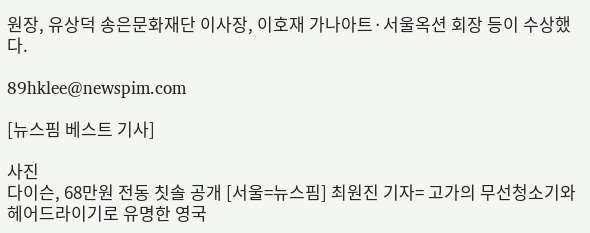원장, 유상덕 송은문화재단 이사장, 이호재 가나아트·서울옥션 회장 등이 수상했다.

89hklee@newspim.com

[뉴스핌 베스트 기사]

사진
다이슨, 68만원 전동 칫솔 공개 [서울=뉴스핌] 최원진 기자= 고가의 무선청소기와 헤어드라이기로 유명한 영국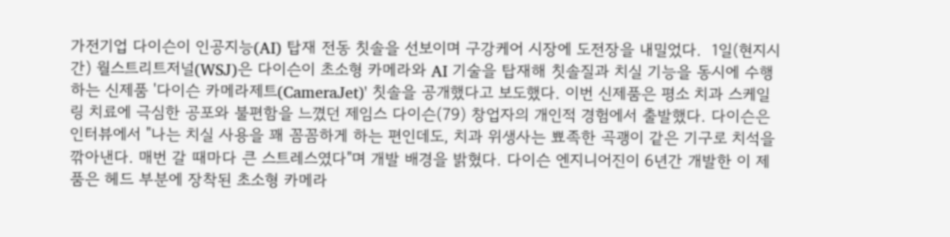가전기업 다이슨이 인공지능(AI) 탑재 전동 칫솔을 선보이며 구강케어 시장에 도전장을 내밀었다.  1일(현지시간) 월스트리트저널(WSJ)은 다이슨이 초소형 카메라와 AI 기술을 탑재해 칫솔질과 치실 기능을 동시에 수행하는 신제품 '다이슨 카메라제트(CameraJet)' 칫솔을 공개했다고 보도했다. 이번 신제품은 평소 치과 스케일링 치료에 극심한 공포와 불편함을 느꼈던 제임스 다이슨(79) 창업자의 개인적 경험에서 출발했다. 다이슨은 인터뷰에서 "나는 치실 사용을 꽤 꼼꼼하게 하는 편인데도, 치과 위생사는 뾰족한 곡괭이 같은 기구로 치석을 깎아낸다. 매번 갈 때마다 큰 스트레스였다"며 개발 배경을 밝혔다. 다이슨 엔지니어진이 6년간 개발한 이 제품은 헤드 부분에 장착된 초소형 카메라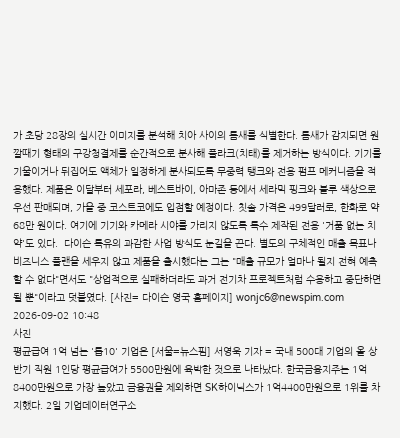가 초당 28장의 실시간 이미지를 분석해 치아 사이의 틈새를 식별한다. 틈새가 감지되면 원깔때기 형태의 구강청결제를 순간적으로 분사해 플라크(치태)를 제거하는 방식이다. 기기를 기울이거나 뒤집어도 액체가 일정하게 분사되도록 무중력 탱크와 전용 펌프 메커니즘을 적용했다. 제품은 이달부터 세포라, 베스트바이, 아마존 등에서 세라믹 핑크와 블루 색상으로 우선 판매되며, 가을 중 코스트코에도 입점할 예정이다. 칫솔 가격은 499달러로, 한화로 약 68만 원이다. 여기에 기기와 카메라 시야를 가리지 않도록 특수 제작된 전용 '거품 없는 치약'도 있다.  다이슨 특유의 과감한 사업 방식도 눈길을 끈다. 별도의 구체적인 매출 목표나 비즈니스 플랜을 세우지 않고 제품을 출시했다는 그는 "매출 규모가 얼마나 될지 전혀 예측할 수 없다"면서도 "상업적으로 실패하더라도 과거 전기차 프로젝트처럼 수용하고 중단하면 될 뿐"이라고 덧붙였다. [사진= 다이슨 영국 홈페이지] wonjc6@newspim.com 2026-09-02 10:48
사진
평균급여 1억 넘는 '톱10' 기업은 [서울=뉴스핌] 서영욱 기자 = 국내 500대 기업의 올 상반기 직원 1인당 평균급여가 5500만원에 육박한 것으로 나타났다. 한국금융지주는 1억8400만원으로 가장 높았고 금융권을 제외하면 SK하이닉스가 1억4400만원으로 1위를 차지했다. 2일 기업데이터연구소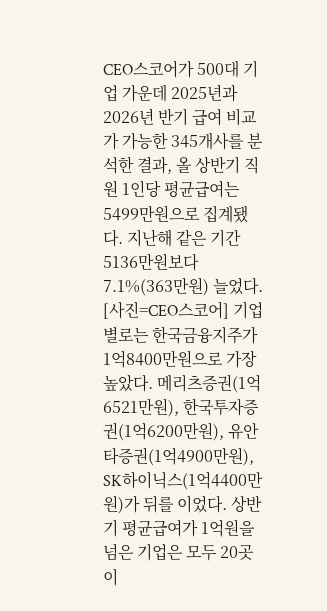CEO스코어가 500대 기업 가운데 2025년과 2026년 반기 급여 비교가 가능한 345개사를 분석한 결과, 올 상반기 직원 1인당 평균급여는 5499만원으로 집계됐다. 지난해 같은 기간 5136만원보다 7.1%(363만원) 늘었다. [사진=CEO스코어] 기업별로는 한국금융지주가 1억8400만원으로 가장 높았다. 메리츠증권(1억6521만원), 한국투자증권(1억6200만원), 유안타증권(1억4900만원), SK하이닉스(1억4400만원)가 뒤를 이었다. 상반기 평균급여가 1억원을 넘은 기업은 모두 20곳이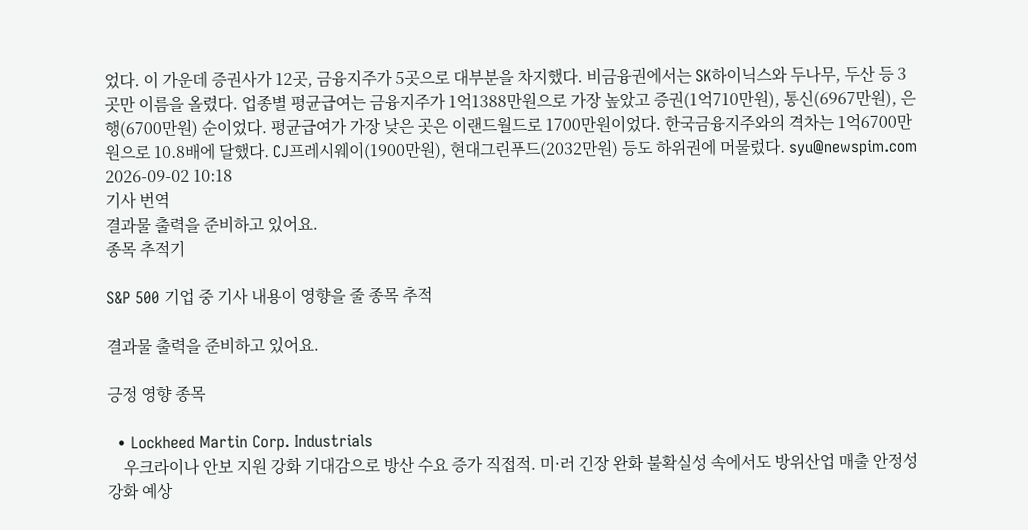었다. 이 가운데 증권사가 12곳, 금융지주가 5곳으로 대부분을 차지했다. 비금융권에서는 SK하이닉스와 두나무, 두산 등 3곳만 이름을 올렸다. 업종별 평균급여는 금융지주가 1억1388만원으로 가장 높았고 증권(1억710만원), 통신(6967만원), 은행(6700만원) 순이었다. 평균급여가 가장 낮은 곳은 이랜드월드로 1700만원이었다. 한국금융지주와의 격차는 1억6700만원으로 10.8배에 달했다. CJ프레시웨이(1900만원), 현대그린푸드(2032만원) 등도 하위권에 머물렀다. syu@newspim.com 2026-09-02 10:18
기사 번역
결과물 출력을 준비하고 있어요.
종목 추적기

S&P 500 기업 중 기사 내용이 영향을 줄 종목 추적

결과물 출력을 준비하고 있어요.

긍정 영향 종목

  • Lockheed Martin Corp. Industrials
    우크라이나 안보 지원 강화 기대감으로 방산 수요 증가 직접적. 미·러 긴장 완화 불확실성 속에서도 방위산업 매출 안정성 강화 예상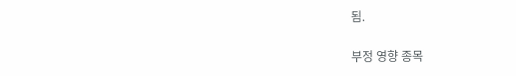됨.

부정 영향 종목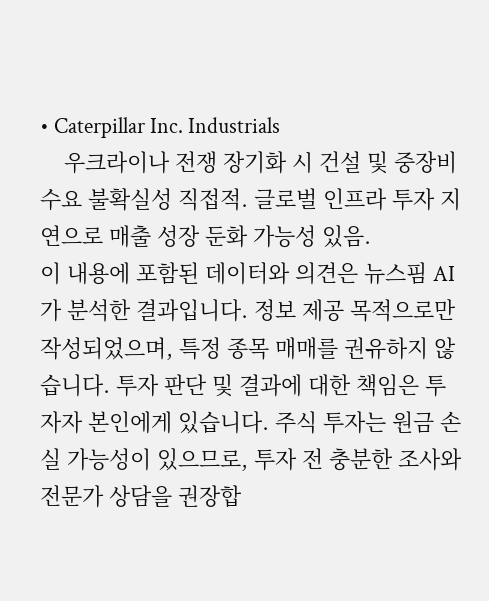• Caterpillar Inc. Industrials
    우크라이나 전쟁 장기화 시 건설 및 중장비 수요 불확실성 직접적. 글로벌 인프라 투자 지연으로 매출 성장 둔화 가능성 있음.
이 내용에 포함된 데이터와 의견은 뉴스핌 AI가 분석한 결과입니다. 정보 제공 목적으로만 작성되었으며, 특정 종목 매매를 권유하지 않습니다. 투자 판단 및 결과에 대한 책임은 투자자 본인에게 있습니다. 주식 투자는 원금 손실 가능성이 있으므로, 투자 전 충분한 조사와 전문가 상담을 권장합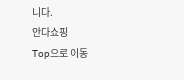니다.
안다쇼핑
Top으로 이동